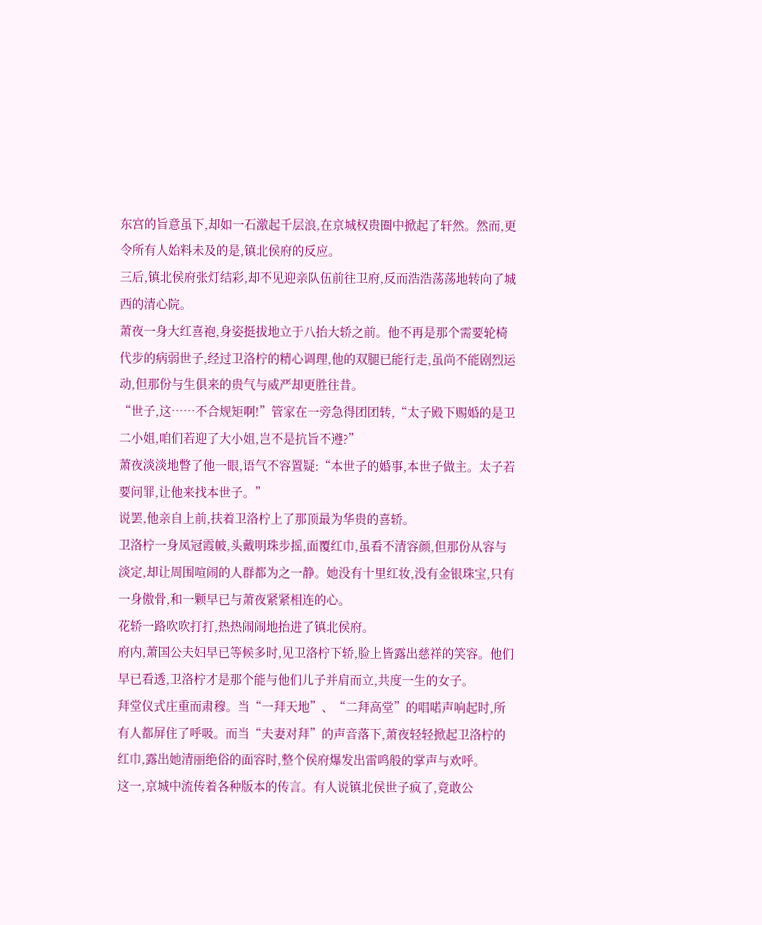东宫的旨意虽下,却如一石激起千层浪,在京城权贵圈中掀起了轩然。然而,更令所有人始料未及的是,镇北侯府的反应。
三后,镇北侯府张灯结彩,却不见迎亲队伍前往卫府,反而浩浩荡荡地转向了城西的清心院。
萧夜一身大红喜袍,身姿挺拔地立于八抬大轿之前。他不再是那个需要轮椅代步的病弱世子,经过卫洛柠的精心调理,他的双腿已能行走,虽尚不能剧烈运动,但那份与生俱来的贵气与威严却更胜往昔。
“世子,这……不合规矩啊!”管家在一旁急得团团转,“太子殿下赐婚的是卫二小姐,咱们若迎了大小姐,岂不是抗旨不遵?”
萧夜淡淡地瞥了他一眼,语气不容置疑:“本世子的婚事,本世子做主。太子若要问罪,让他来找本世子。”
说罢,他亲自上前,扶着卫洛柠上了那顶最为华贵的喜轿。
卫洛柠一身凤冠霞帔,头戴明珠步摇,面覆红巾,虽看不清容颜,但那份从容与淡定,却让周围喧闹的人群都为之一静。她没有十里红妆,没有金银珠宝,只有一身傲骨,和一颗早已与萧夜紧紧相连的心。
花轿一路吹吹打打,热热闹闹地抬进了镇北侯府。
府内,萧国公夫妇早已等候多时,见卫洛柠下轿,脸上皆露出慈祥的笑容。他们早已看透,卫洛柠才是那个能与他们儿子并肩而立,共度一生的女子。
拜堂仪式庄重而肃穆。当“一拜天地”、“二拜高堂”的唱喏声响起时,所有人都屏住了呼吸。而当“夫妻对拜”的声音落下,萧夜轻轻掀起卫洛柠的红巾,露出她清丽绝俗的面容时,整个侯府爆发出雷鸣般的掌声与欢呼。
这一,京城中流传着各种版本的传言。有人说镇北侯世子疯了,竟敢公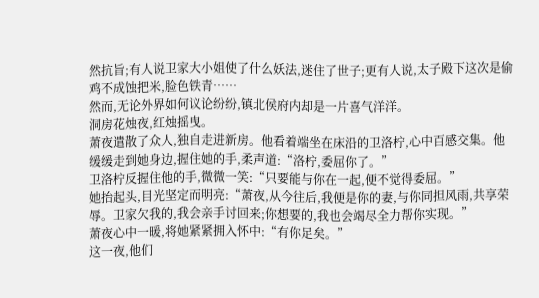然抗旨;有人说卫家大小姐使了什么妖法,迷住了世子;更有人说,太子殿下这次是偷鸡不成蚀把米,脸色铁青……
然而,无论外界如何议论纷纷,镇北侯府内却是一片喜气洋洋。
洞房花烛夜,红烛摇曳。
萧夜遣散了众人,独自走进新房。他看着端坐在床沿的卫洛柠,心中百感交集。他缓缓走到她身边,握住她的手,柔声道:“洛柠,委屈你了。”
卫洛柠反握住他的手,微微一笑:“只要能与你在一起,便不觉得委屈。”
她抬起头,目光坚定而明亮:“萧夜,从今往后,我便是你的妻,与你同担风雨,共享荣辱。卫家欠我的,我会亲手讨回来;你想要的,我也会竭尽全力帮你实现。”
萧夜心中一暖,将她紧紧拥入怀中:“有你足矣。”
这一夜,他们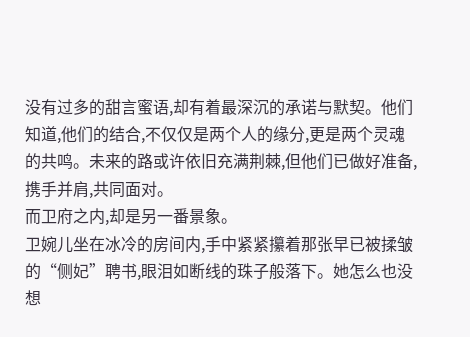没有过多的甜言蜜语,却有着最深沉的承诺与默契。他们知道,他们的结合,不仅仅是两个人的缘分,更是两个灵魂的共鸣。未来的路或许依旧充满荆棘,但他们已做好准备,携手并肩,共同面对。
而卫府之内,却是另一番景象。
卫婉儿坐在冰冷的房间内,手中紧紧攥着那张早已被揉皱的“侧妃”聘书,眼泪如断线的珠子般落下。她怎么也没想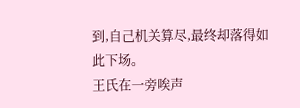到,自己机关算尽,最终却落得如此下场。
王氏在一旁唉声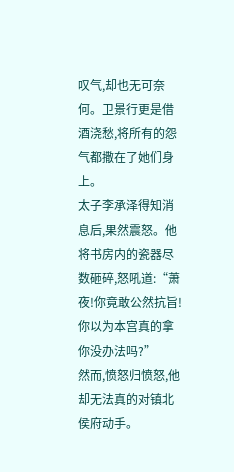叹气,却也无可奈何。卫景行更是借酒浇愁,将所有的怨气都撒在了她们身上。
太子李承泽得知消息后,果然震怒。他将书房内的瓷器尽数砸碎,怒吼道:“萧夜!你竟敢公然抗旨!你以为本宫真的拿你没办法吗?”
然而,愤怒归愤怒,他却无法真的对镇北侯府动手。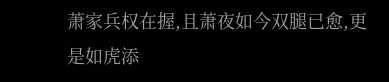萧家兵权在握,且萧夜如今双腿已愈,更是如虎添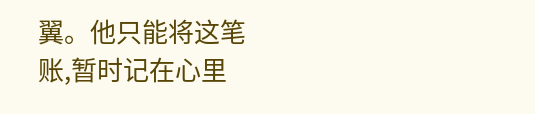翼。他只能将这笔账,暂时记在心里